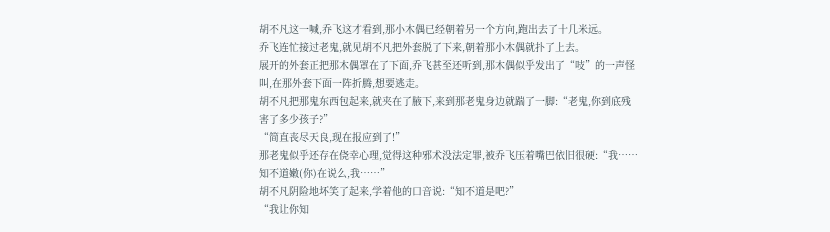胡不凡这一喊,乔飞这才看到,那小木偶已经朝着另一个方向,跑出去了十几米远。
乔飞连忙接过老鬼,就见胡不凡把外套脱了下来,朝着那小木偶就扑了上去。
展开的外套正把那木偶罩在了下面,乔飞甚至还听到,那木偶似乎发出了“吱”的一声怪叫,在那外套下面一阵折腾,想要逃走。
胡不凡把那鬼东西包起来,就夹在了腋下,来到那老鬼身边就踹了一脚:“老鬼,你到底残害了多少孩子?”
“简直丧尽天良,现在报应到了!”
那老鬼似乎还存在侥幸心理,觉得这种邪术没法定罪,被乔飞压着嘴巴依旧很硬:“我……知不道嫩(你)在说么,我……”
胡不凡阴险地坏笑了起来,学着他的口音说:“知不道是吧?”
“我让你知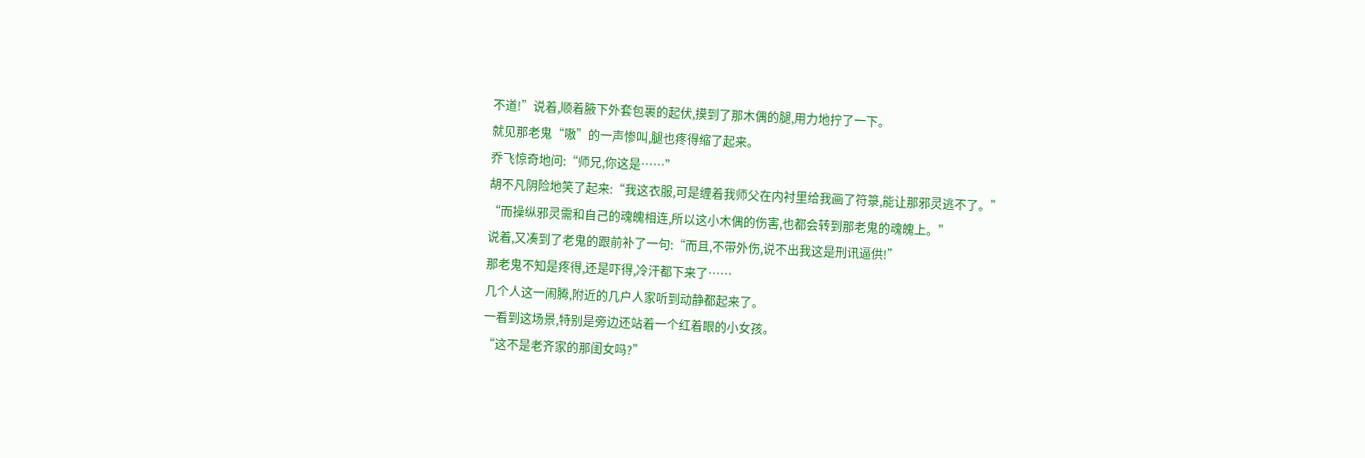不道!”说着,顺着腋下外套包裹的起伏,摸到了那木偶的腿,用力地拧了一下。
就见那老鬼“嗷”的一声惨叫,腿也疼得缩了起来。
乔飞惊奇地问:“师兄,你这是……”
胡不凡阴险地笑了起来:“我这衣服,可是缠着我师父在内衬里给我画了符箓,能让那邪灵逃不了。”
“而操纵邪灵需和自己的魂魄相连,所以这小木偶的伤害,也都会转到那老鬼的魂魄上。”
说着,又凑到了老鬼的跟前补了一句:“而且,不带外伤,说不出我这是刑讯逼供!”
那老鬼不知是疼得,还是吓得,冷汗都下来了……
几个人这一闹腾,附近的几户人家听到动静都起来了。
一看到这场景,特别是旁边还站着一个红着眼的小女孩。
“这不是老齐家的那闺女吗?”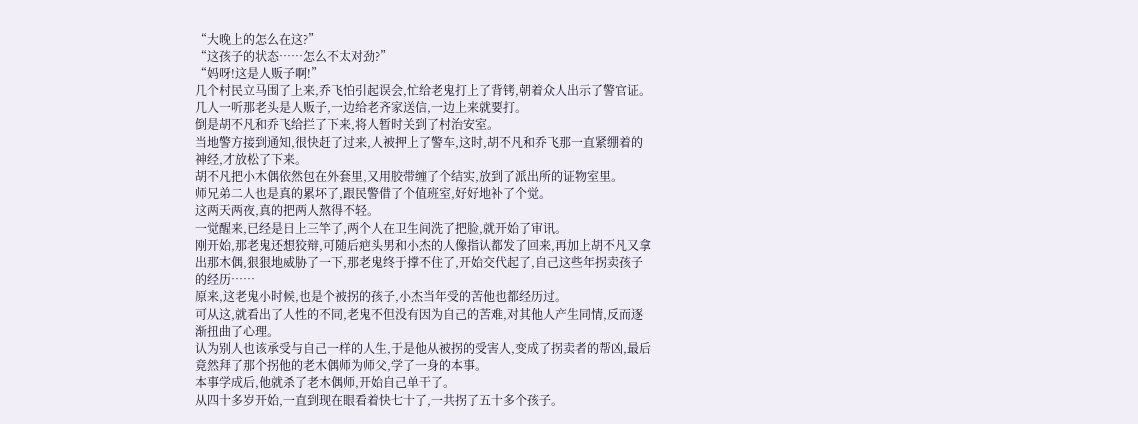“大晚上的怎么在这?”
“这孩子的状态……怎么不太对劲?”
“妈呀!这是人贩子啊!”
几个村民立马围了上来,乔飞怕引起误会,忙给老鬼打上了背铐,朝着众人出示了警官证。
几人一听那老头是人贩子,一边给老齐家送信,一边上来就要打。
倒是胡不凡和乔飞给拦了下来,将人暂时关到了村治安室。
当地警方接到通知,很快赶了过来,人被押上了警车,这时,胡不凡和乔飞那一直紧绷着的神经,才放松了下来。
胡不凡把小木偶依然包在外套里,又用胶带缠了个结实,放到了派出所的证物室里。
师兄弟二人也是真的累坏了,跟民警借了个值班室,好好地补了个觉。
这两天两夜,真的把两人熬得不轻。
一觉醒来,已经是日上三竿了,两个人在卫生间洗了把脸,就开始了审讯。
刚开始,那老鬼还想狡辩,可随后疤头男和小杰的人像指认都发了回来,再加上胡不凡又拿出那木偶,狠狠地威胁了一下,那老鬼终于撑不住了,开始交代起了,自己这些年拐卖孩子的经历……
原来,这老鬼小时候,也是个被拐的孩子,小杰当年受的苦他也都经历过。
可从这,就看出了人性的不同,老鬼不但没有因为自己的苦难,对其他人产生同情,反而逐渐扭曲了心理。
认为别人也该承受与自己一样的人生,于是他从被拐的受害人,变成了拐卖者的帮凶,最后竟然拜了那个拐他的老木偶师为师父,学了一身的本事。
本事学成后,他就杀了老木偶师,开始自己单干了。
从四十多岁开始,一直到现在眼看着快七十了,一共拐了五十多个孩子。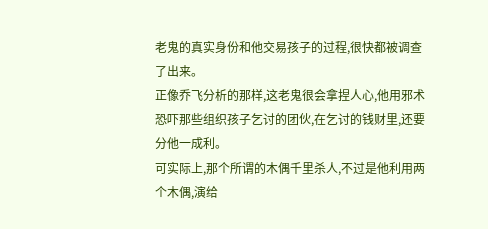老鬼的真实身份和他交易孩子的过程,很快都被调查了出来。
正像乔飞分析的那样,这老鬼很会拿捏人心,他用邪术恐吓那些组织孩子乞讨的团伙,在乞讨的钱财里,还要分他一成利。
可实际上,那个所谓的木偶千里杀人,不过是他利用两个木偶,演给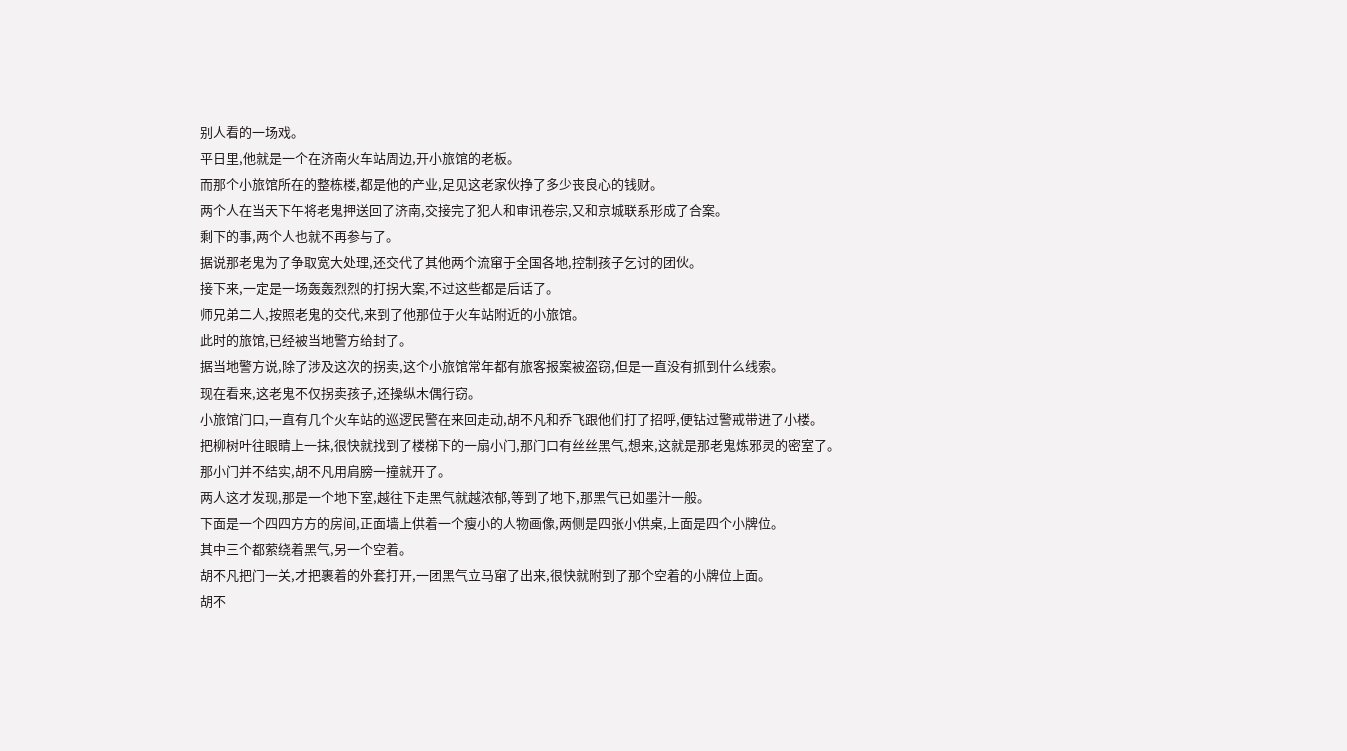别人看的一场戏。
平日里,他就是一个在济南火车站周边,开小旅馆的老板。
而那个小旅馆所在的整栋楼,都是他的产业,足见这老家伙挣了多少丧良心的钱财。
两个人在当天下午将老鬼押送回了济南,交接完了犯人和审讯卷宗,又和京城联系形成了合案。
剩下的事,两个人也就不再参与了。
据说那老鬼为了争取宽大处理,还交代了其他两个流窜于全国各地,控制孩子乞讨的团伙。
接下来,一定是一场轰轰烈烈的打拐大案,不过这些都是后话了。
师兄弟二人,按照老鬼的交代,来到了他那位于火车站附近的小旅馆。
此时的旅馆,已经被当地警方给封了。
据当地警方说,除了涉及这次的拐卖,这个小旅馆常年都有旅客报案被盗窃,但是一直没有抓到什么线索。
现在看来,这老鬼不仅拐卖孩子,还操纵木偶行窃。
小旅馆门口,一直有几个火车站的巡逻民警在来回走动,胡不凡和乔飞跟他们打了招呼,便钻过警戒带进了小楼。
把柳树叶往眼睛上一抹,很快就找到了楼梯下的一扇小门,那门口有丝丝黑气,想来,这就是那老鬼炼邪灵的密室了。
那小门并不结实,胡不凡用肩膀一撞就开了。
两人这才发现,那是一个地下室,越往下走黑气就越浓郁,等到了地下,那黑气已如墨汁一般。
下面是一个四四方方的房间,正面墙上供着一个瘦小的人物画像,两侧是四张小供桌,上面是四个小牌位。
其中三个都萦绕着黑气,另一个空着。
胡不凡把门一关,才把裹着的外套打开,一团黑气立马窜了出来,很快就附到了那个空着的小牌位上面。
胡不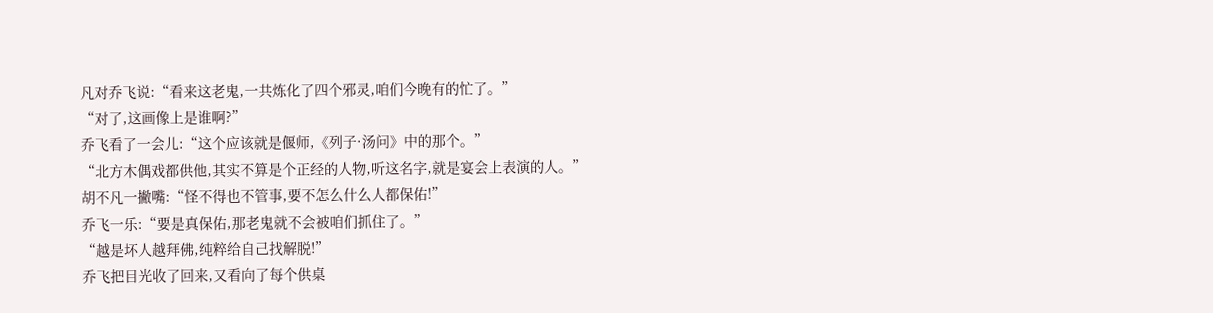凡对乔飞说:“看来这老鬼,一共炼化了四个邪灵,咱们今晚有的忙了。”
“对了,这画像上是谁啊?”
乔飞看了一会儿:“这个应该就是偃师,《列子·汤问》中的那个。”
“北方木偶戏都供他,其实不算是个正经的人物,听这名字,就是宴会上表演的人。”
胡不凡一撇嘴:“怪不得也不管事,要不怎么什么人都保佑!”
乔飞一乐:“要是真保佑,那老鬼就不会被咱们抓住了。”
“越是坏人越拜佛,纯粹给自己找解脱!”
乔飞把目光收了回来,又看向了每个供桌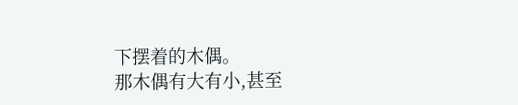下摆着的木偶。
那木偶有大有小,甚至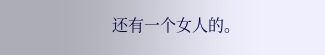还有一个女人的。